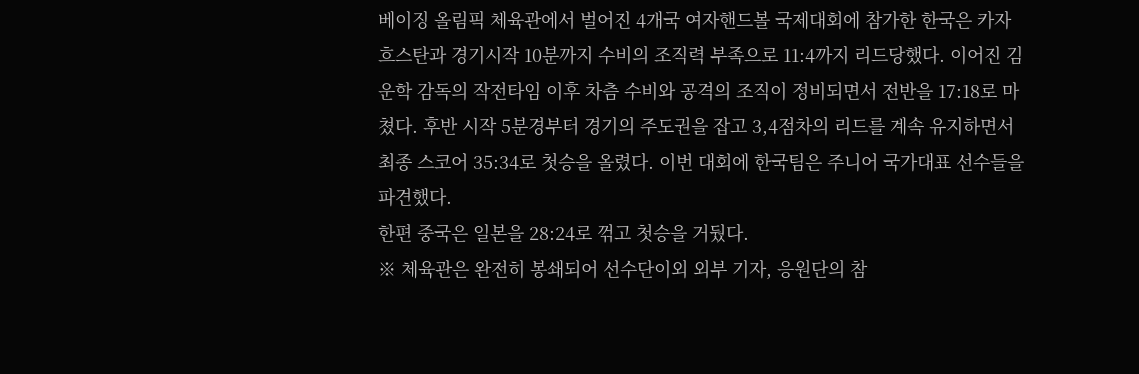베이징 올림픽 체육관에서 벌어진 4개국 여자핸드볼 국제대회에 참가한 한국은 카자흐스탄과 경기시작 10분까지 수비의 조직력 부족으로 11:4까지 리드당했다. 이어진 김운학 감독의 작전타임 이후 차츰 수비와 공격의 조직이 정비되면서 전반을 17:18로 마쳤다. 후반 시작 5분경부터 경기의 주도권을 잡고 3,4점차의 리드를 계속 유지하면서 최종 스코어 35:34로 첫승을 올렸다. 이번 대회에 한국팀은 주니어 국가대표 선수들을 파견했다.
한편 중국은 일본을 28:24로 꺾고 첫승을 거뒀다.
※ 체육관은 완전히 봉쇄되어 선수단이외 외부 기자, 응원단의 참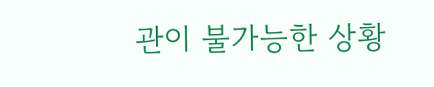관이 불가능한 상황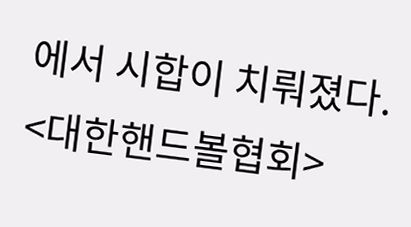에서 시합이 치뤄졌다.
<대한핸드볼협회>